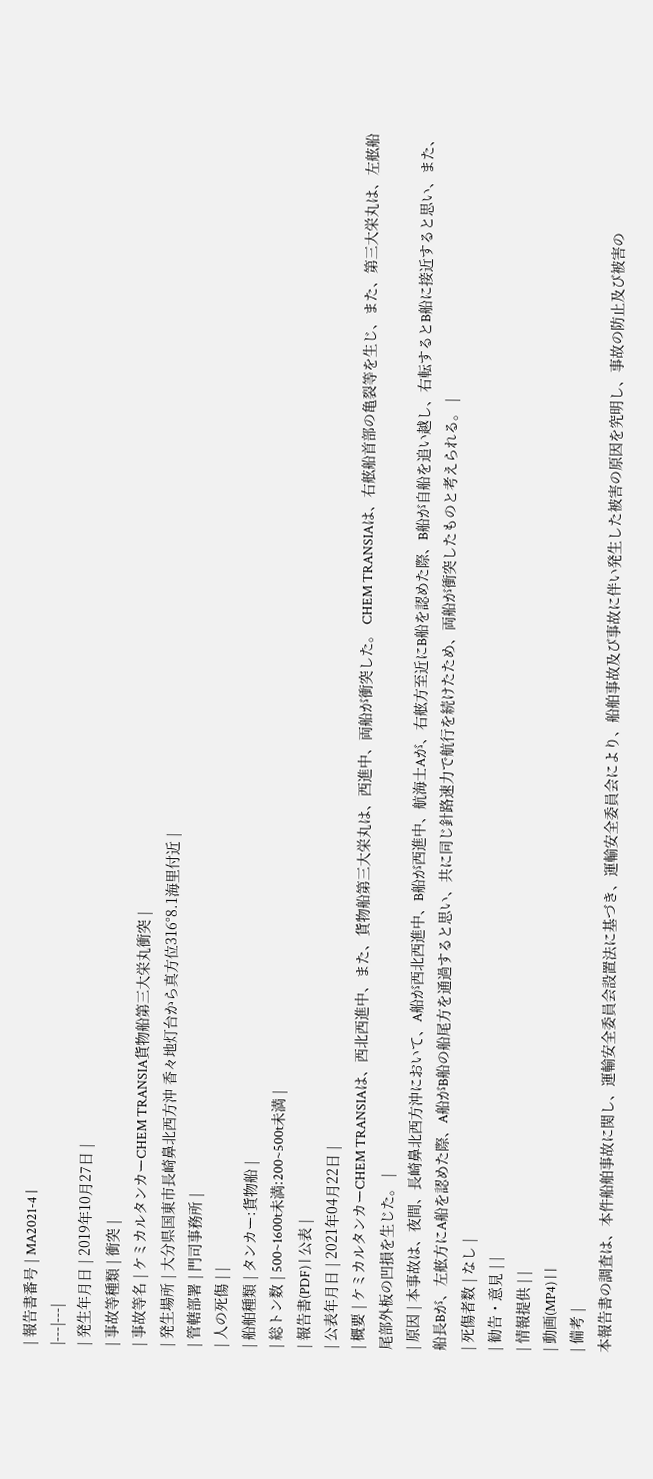| 報告書番号 | MA2021-4 |
|---|---|
| 発生年月日 | 2019年10月27日 |
| 事故等種類 | 衝突 |
| 事故等名 | ケミカルタンカーCHEM TRANSIA貨物船第三大栄丸衝突 |
| 発生場所 | 大分県国東市長崎鼻北西方沖 香々地灯台から真方位316°8.1海里付近 |
| 管轄部署 | 門司事務所 |
| 人の死傷 | |
| 船舶種類 | タンカー:貨物船 |
| 総トン数 | 500~1600t未満:200~500t未満 |
| 報告書(PDF) | 公表 |
| 公表年月日 | 2021年04月22日 |
| 概要 | ケミカルタンカーCHEM TRANSIAは、西北西進中、また、貨物船第三大栄丸は、西進中、両船が衝突した。 CHEM TRANSIAは、右舷船首部の亀裂等を生じ、また、第三大栄丸は、左舷船尾部外板の凹損を生じた。 |
| 原因 | 本事故は、夜間、長崎鼻北西方沖において、A船が西北西進中、B船が西進中、航海士Aが、右舷方至近にB船を認めた際、B船が自船を追い越し、右転するとB船に接近すると思い、また、船長Bが、左舷方にA船を認めた際、A船がB船の船尾方を通過すると思い、共に同じ針路速力で航行を続けたため、両船が衝突したものと考えられる。 |
| 死傷者数 | なし |
| 勧告・意見 | |
| 情報提供 | |
| 動画(MP4) | |
| 備考 |
本報告書の調査は、本件船舶事故に関し、運輸安全委員会設置法に基づき、運輸安全委員会により、船舶事故及び事故に伴い発生した被害の原因を究明し、事故の防止及び被害の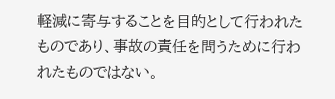軽減に寄与することを目的として行われたものであり、事故の責任を問うために行われたものではない。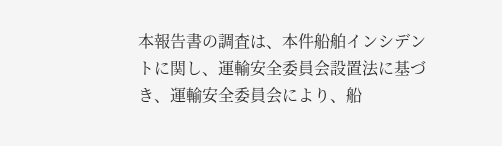本報告書の調査は、本件船舶インシデントに関し、運輸安全委員会設置法に基づき、運輸安全委員会により、船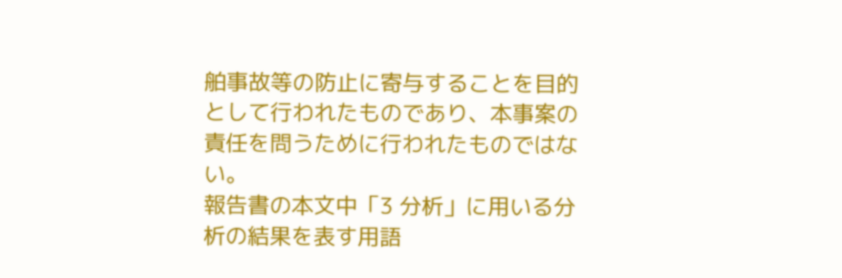舶事故等の防止に寄与することを目的として行われたものであり、本事案の責任を問うために行われたものではない。
報告書の本文中「3 分析」に用いる分析の結果を表す用語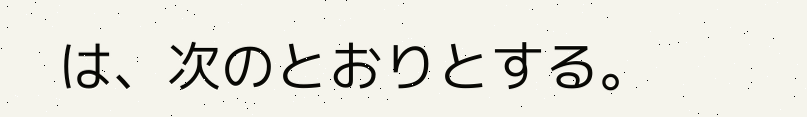は、次のとおりとする。